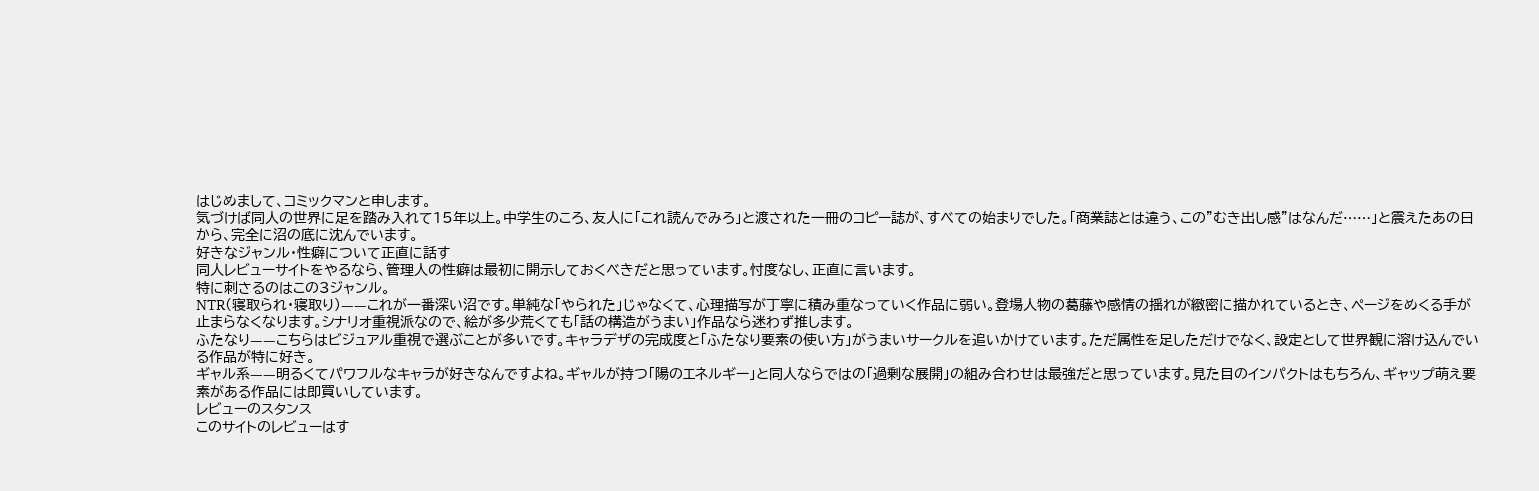はじめまして、コミックマンと申します。
気づけば同人の世界に足を踏み入れて15年以上。中学生のころ、友人に「これ読んでみろ」と渡された一冊のコピー誌が、すべての始まりでした。「商業誌とは違う、この”むき出し感”はなんだ……」と震えたあの日から、完全に沼の底に沈んでいます。
好きなジャンル・性癖について正直に話す
同人レビューサイトをやるなら、管理人の性癖は最初に開示しておくべきだと思っています。忖度なし、正直に言います。
特に刺さるのはこの3ジャンル。
NTR(寝取られ・寝取り)——これが一番深い沼です。単純な「やられた」じゃなくて、心理描写が丁寧に積み重なっていく作品に弱い。登場人物の葛藤や感情の揺れが緻密に描かれているとき、ページをめくる手が止まらなくなります。シナリオ重視派なので、絵が多少荒くても「話の構造がうまい」作品なら迷わず推します。
ふたなり——こちらはビジュアル重視で選ぶことが多いです。キャラデザの完成度と「ふたなり要素の使い方」がうまいサークルを追いかけています。ただ属性を足しただけでなく、設定として世界観に溶け込んでいる作品が特に好き。
ギャル系——明るくてパワフルなキャラが好きなんですよね。ギャルが持つ「陽のエネルギー」と同人ならではの「過剰な展開」の組み合わせは最強だと思っています。見た目のインパクトはもちろん、ギャップ萌え要素がある作品には即買いしています。
レビューのスタンス
このサイトのレビューはす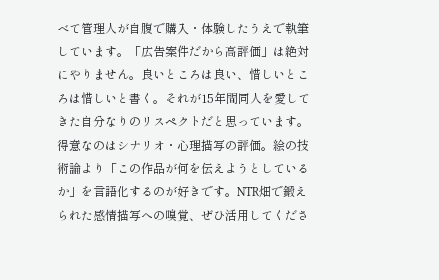べて管理人が自腹で購入・体験したうえで執筆しています。「広告案件だから高評価」は絶対にやりません。良いところは良い、惜しいところは惜しいと書く。それが15年間同人を愛してきた自分なりのリスペクトだと思っています。
得意なのはシナリオ・心理描写の評価。絵の技術論より「この作品が何を伝えようとしているか」を言語化するのが好きです。NTR畑で鍛えられた感情描写への嗅覚、ぜひ活用してくださ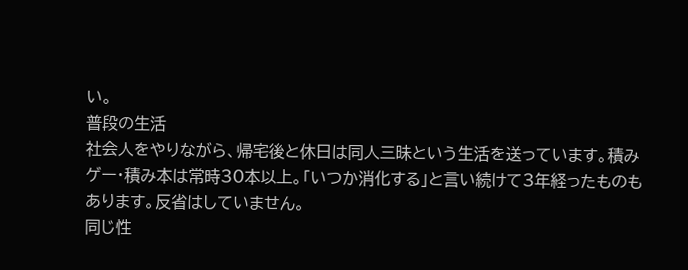い。
普段の生活
社会人をやりながら、帰宅後と休日は同人三昧という生活を送っています。積みゲー・積み本は常時30本以上。「いつか消化する」と言い続けて3年経ったものもあります。反省はしていません。
同じ性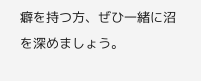癖を持つ方、ぜひ一緒に沼を深めましょう。